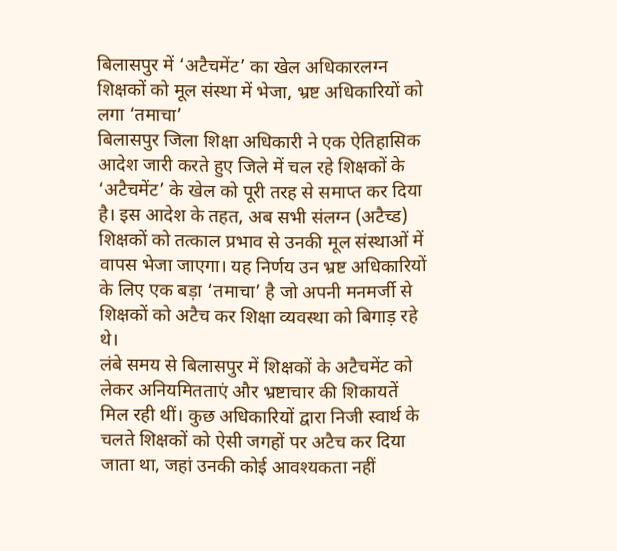बिलासपुर में ‘अटैचमेंट’ का खेल अधिकारलग्न शिक्षकों को मूल संस्था में भेजा, भ्रष्ट अधिकारियों को लगा ‘तमाचा’
बिलासपुर जिला शिक्षा अधिकारी ने एक ऐतिहासिक आदेश जारी करते हुए जिले में चल रहे शिक्षकों के ‘अटैचमेंट’ के खेल को पूरी तरह से समाप्त कर दिया है। इस आदेश के तहत, अब सभी संलग्न (अटैच्ड) शिक्षकों को तत्काल प्रभाव से उनकी मूल संस्थाओं में वापस भेजा जाएगा। यह निर्णय उन भ्रष्ट अधिकारियों के लिए एक बड़ा ‘तमाचा’ है जो अपनी मनमर्जी से शिक्षकों को अटैच कर शिक्षा व्यवस्था को बिगाड़ रहे थे।
लंबे समय से बिलासपुर में शिक्षकों के अटैचमेंट को लेकर अनियमितताएं और भ्रष्टाचार की शिकायतें मिल रही थीं। कुछ अधिकारियों द्वारा निजी स्वार्थ के चलते शिक्षकों को ऐसी जगहों पर अटैच कर दिया जाता था, जहां उनकी कोई आवश्यकता नहीं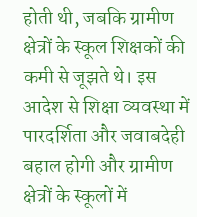होती थी, जबकि ग्रामीण क्षेत्रों के स्कूल शिक्षकों की कमी से जूझते थे। इस आदेश से शिक्षा व्यवस्था में पारदर्शिता और जवाबदेही बहाल होगी और ग्रामीण क्षेत्रों के स्कूलों में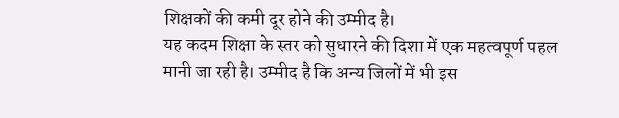शिक्षकों की कमी दूर होने की उम्मीद है।
यह कदम शिक्षा के स्तर को सुधारने की दिशा में एक महत्वपूर्ण पहल मानी जा रही है। उम्मीद है कि अन्य जिलों में भी इस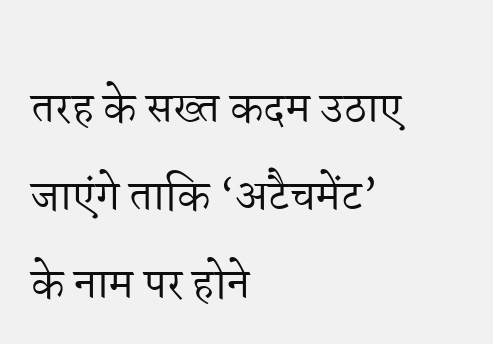तरह के सख्त कदम उठाए जाएंगे ताकि ‘अटैचमेंट’ के नाम पर होने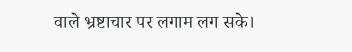वाले भ्रष्टाचार पर लगाम लग सके।